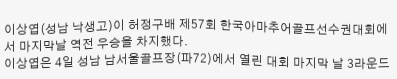이상엽(성남 낙생고)이 허정구배 제57회 한국아마추어골프선수권대회에서 마지막날 역전 우승을 차지했다.
이상엽은 4일 성남 남서울골프장(파72)에서 열린 대회 마지막 날 3라운드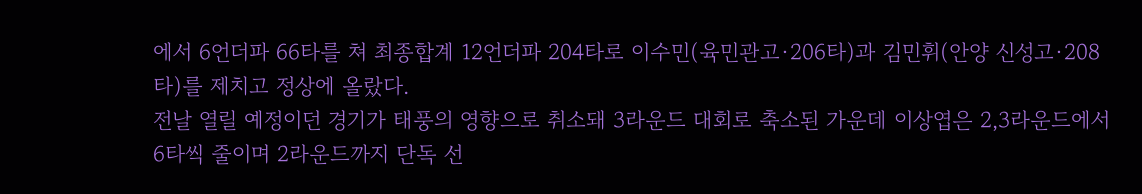에서 6언더파 66타를 쳐 최종합계 12언더파 204타로 이수민(육민관고·206타)과 김민휘(안양 신성고·208타)를 제치고 정상에 올랐다.
전날 열릴 예정이던 경기가 태풍의 영향으로 취소돼 3라운드 대회로 축소된 가운데 이상엽은 2,3라운드에서 6타씩 줄이며 2라운드까지 단독 선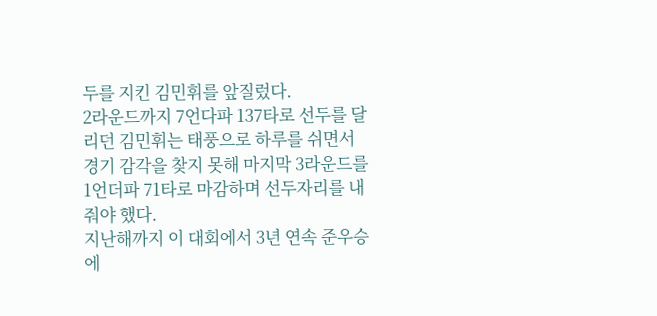두를 지킨 김민휘를 앞질렀다.
2라운드까지 7언다파 137타로 선두를 달리던 김민휘는 태풍으로 하루를 쉬면서 경기 감각을 찾지 못해 마지막 3라운드를 1언더파 71타로 마감하며 선두자리를 내줘야 했다.
지난해까지 이 대회에서 3년 연속 준우승에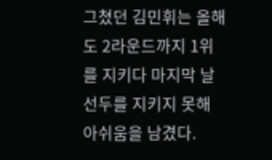그쳤던 김민휘는 올해도 2라운드까지 1위를 지키다 마지막 날 선두를 지키지 못해 아쉬움을 남겼다.